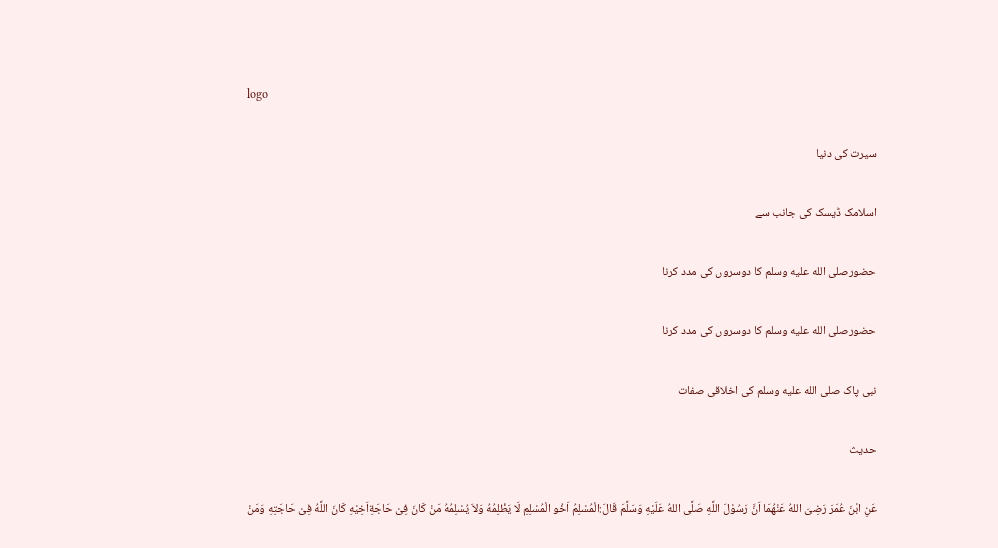logo

سیرت کی دنیا

اسلامک ڈیسک کی جانب سے

حضورصلى الله عليه وسلم کا دوسروں کی مدد کرنا

حضورصلى الله عليه وسلم کا دوسروں کی مدد کرنا

نبی پاک صلى الله عليه وسلم کی اخلاقی صفات

حدیث

عَنِ ابْنَ عُمَرَ رَضِىَ اللهُ عَنْهُمَا اَنَّ رَسُوْلَ اللَّهِ صَلَّى اللهُ عَلَيْهِ وَسَلَّمَ قَالَ:الْمُسْلِمُ اَخُو الْمُسْلِمِ لَا يَظْلِمُهُ وَلاَ يُسْلِمُهُ مَنْ كَانَ فِىْ حَاجَةِاَخِيْهِ كَانَ اللَّهُ فِىْ حَاجَتِهِ وَمَنْ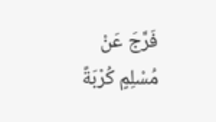فَرَّجَ عَنْ مُسْلِمٍ كُرْبَةً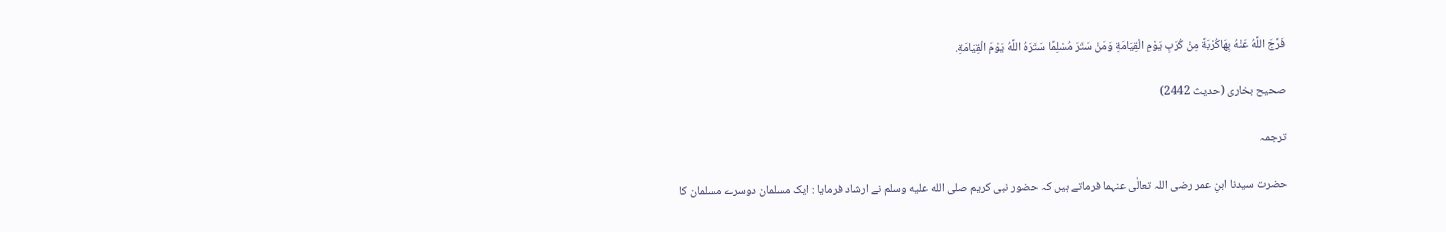فَرَّجَ اللَّهُ عَنْهُ بِھَاكُرْبَةً مِنْ کُرَبِ يَوْمِ الْقِيَامَةِ وَمَنْ سَتَرَ مُسْلِمًا سَتَرَهُ اللَّهُ يَوْمَ الْقِيَامَةِ.

صحیح بخاری (حدیث 2442)

ترجمہ

حضرت سیدنا ابنِ عمر رضی اللہ تعالٰی عنہما فرماتے ہیں کہ حضور نبی کریم صلى الله عليه وسلم نے ارشاد فرمایا : ایک مسلمان دوسرے مسلمان کا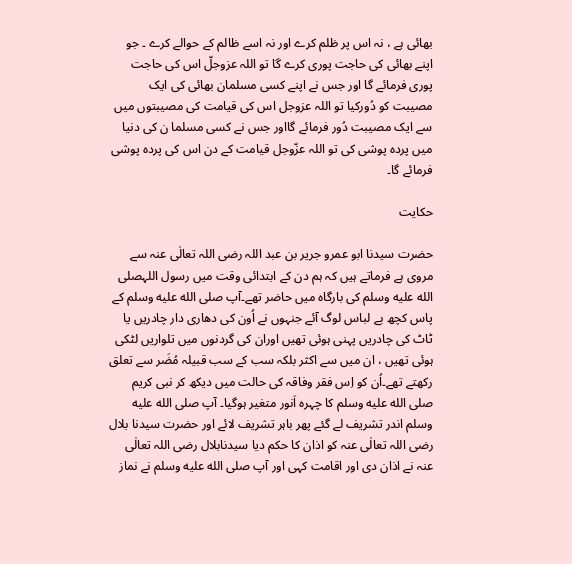بھائی ہے ، نہ اس پر ظلم کرے اور نہ اسے ظالم کے حوالے کرے ۔ جو اپنے بھائی کی حاجت پوری کرے گا تو اللہ عزوجلّ اس کی حاجت پوری فرمائے گا اور جس نے اپنے کسی مسلمان بھائی کی ایک مصیبت کو دُورکیا تو اللہ عزوجل اس کی قیامت کی مصیبتوں میں سے ایک مصیبت دُور فرمائے گااور جس نے کسی مسلما ن کی دنیا میں پردہ پوشی کی تو اللہ عزّوجل قیامت کے دن اس کی پردہ پوشی فرمائے گا۔

حکایت

حضرت سیدنا ابو عمرو جریر بن عبد اللہ رضی اللہ تعالٰی عنہ سے مروی ہے فرماتے ہیں کہ ہم دن کے ابتدائی وقت میں رسول اللہصلى الله عليه وسلم کی بارگاہ میں حاضر تھے۔آپ صلى الله عليه وسلم کے پاس کچھ بے لباس لوگ آئے جنہوں نے اُون کی دھاری دار چادریں یا ٹاٹ کی چادریں پہنی ہوئی تھیں اوران کی گردنوں میں تلواریں لٹکی ہوئی تھیں ، ان میں سے اکثر بلکہ سب کے سب قبیلہ مُضَر سے تعلق رکھتے تھے۔اُن کو اِس فقر وفاقہ کی حالت میں دیکھ کر نبی کریم صلى الله عليه وسلم کا چہرہ اَنور متغیر ہوگیا۔ آپ صلى الله عليه وسلم اندر تشریف لے گئے پھر باہر تشریف لائے اور حضرت سیدنا بلال رضی اللہ تعالٰی عنہ کو اذان کا حکم دیا سیدنابلال رضی اللہ تعالٰی عنہ نے اذان دی اور اقامت کہی اور آپ صلى الله عليه وسلم نے نماز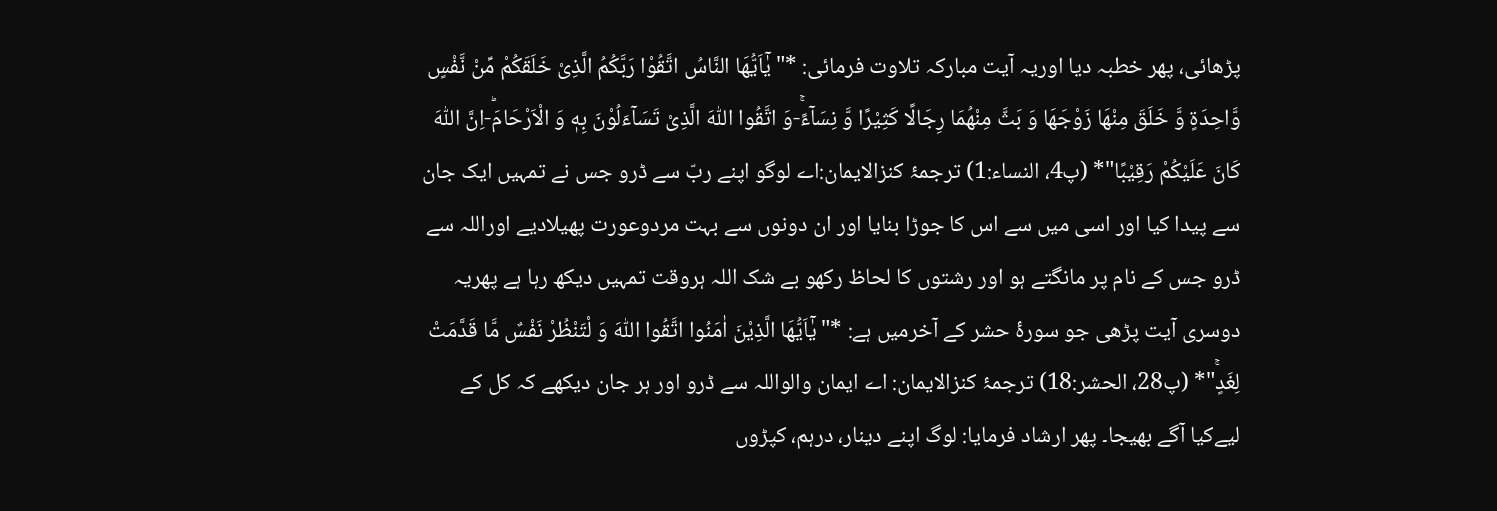پڑھائی، پھر خطبہ دیا اوریہ آیت مبارکہ تلاوت فرمائی: *"یٰۤاَیُّهَا النَّاسُ اتَّقُوْا رَبَّكُمُ الَّذِیْ خَلَقَكُمْ مِّنْ نَّفْسٍ وَّاحِدَةٍ وَّ خَلَقَ مِنْهَا زَوْجَهَا وَ بَثَّ مِنْهُمَا رِجَالًا كَثِیْرًا وَّ نِسَآءًۚ-وَ اتَّقُوا اللّٰهَ الَّذِیْ تَسَآءَلُوْنَ بِهٖ وَ الْاَرْحَامَؕ-اِنَّ اللّٰهَ كَانَ عَلَیْكُمْ رَقِیْبًا"* (پ4، النساء:1) ترجمۂ کنزالایمان:اے لوگو اپنے ربّ سے ڈرو جس نے تمہیں ایک جان سے پیدا کیا اور اسی میں سے اس کا جوڑا بنایا اور ان دونوں سے بہت مردوعورت پھیلادیے اوراللہ سے ڈرو جس کے نام پر مانگتے ہو اور رشتوں کا لحاظ رکھو بے شک اللہ ہروقت تمہیں دیکھ رہا ہے پھریہ دوسری آیت پڑھی جو سورۂ حشر کے آخرمیں ہے: *"یٰۤاَیُّهَا الَّذِیْنَ اٰمَنُوا اتَّقُوا اللّٰهَ وَ لْتَنْظُرْ نَفْسٌ مَّا قَدَّمَتْ لِغَدٍۚ"* (پ28، الحشر:18) ترجمۂ کنزالایمان: اے ایمان والواللہ سے ڈرو اور ہر جان دیکھے کہ کل کے لیےکیا آگے بھیجا۔ پھر ارشاد فرمایا: لوگ اپنے دینار، درہم، کپڑوں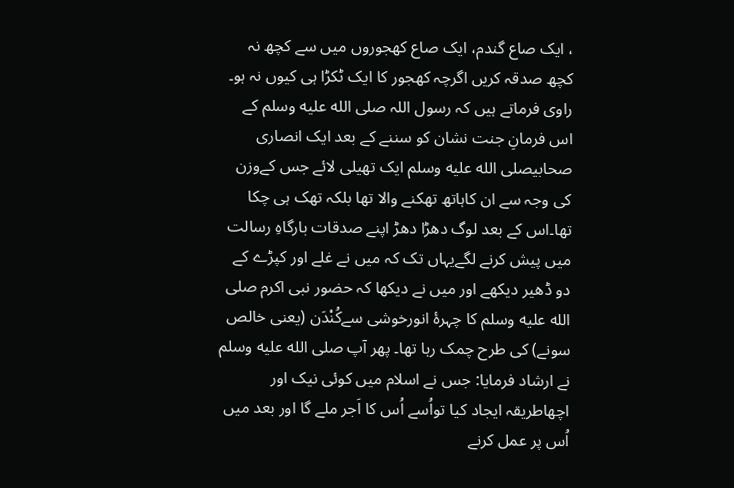، ایک صاع گندم، ایک صاع کھجوروں میں سے کچھ نہ کچھ صدقہ کریں اگرچہ کھجور کا ایک ٹکڑا ہی کیوں نہ ہو۔ راوی فرماتے ہیں کہ رسول اللہ صلى الله عليه وسلم کے اس فرمانِ جنت نشان کو سننے کے بعد ایک انصاری صحابیصلى الله عليه وسلم ایک تھیلی لائے جس کےوزن کی وجہ سے ان کاہاتھ تھکنے والا تھا بلکہ تھک ہی چکا تھا۔اس کے بعد لوگ دھڑا دھڑ اپنے صدقات بارگاہِ رسالت میں پیش کرنے لگےیہاں تک کہ میں نے غلے اور کپڑے کے دو ڈھیر دیکھے اور میں نے دیکھا کہ حضور نبی اکرم صلى الله عليه وسلم کا چہرۂ انورخوشی سےکُنْدَن (یعنی خالص سونے) کی طرح چمک رہا تھا۔ پھر آپ صلى الله عليه وسلم نے ارشاد فرمایا: جس نے اسلام میں کوئی نیک اور اچھاطریقہ ایجاد کیا تواُسے اُس کا اَجر ملے گا اور بعد میں اُس پر عمل کرنے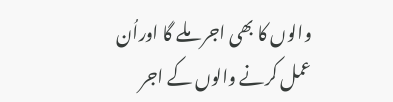والوں کا بھی اجر ملے گا اوراُن عمل کرنے والوں کے اجر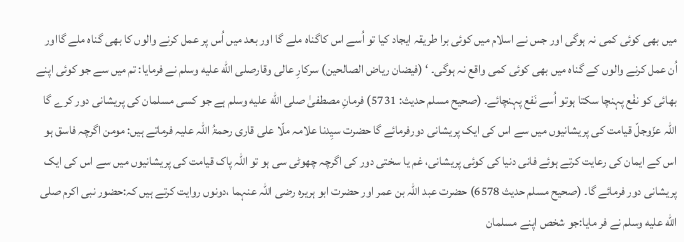میں بھی کوئی کمی نہ ہوگی اور جس نے اسلام میں کوئی برا طریقہ ایجاد کیا تو اُسے اس کاگناہ ملے گا اور بعد میں اُس پر عمل کرنے والوں کا بھی گناہ ملے گااور اُن عمل کرنے والوں کے گناہ میں بھی کوئی کمی واقع نہ ہوگی۔ ‘ (فیضان ریاض الصالحین) سرکارِ عالی وقارصلى الله عليه وسلم نے فرمایا: تم میں سے جو کوئی اپنے بھائی کو نفْع پہنچا سکتا ہوتو اُسے نَفع پہنچائے۔ (صحیح مسلم حدیث: 5731) فرمانِ مصطفیٰ صلى الله عليه وسلم ہے جو کسی مسلمان کی پریشانی دور کرے گا اللہ عزّوجلّ قیامت کی پریشانیوں میں سے اس کی ایک پریشانی دورفرمائے گا حضرت سیِدنا علامہ ملّا علی قاری رحمۃُ اللہ علیہ فرماتے ہیں: مومن اگرچہ فاسق ہو اس کے ایمان کی رعایت کرتے ہوئے فانی دنیا کی کوئی پریشانی، غم یا سختی دور کی اگرچہ چھوٹی سی ہو تو اللہ پاک قیامت کی پریشانیوں میں سے اس کی ایک پریشانی دور فرمائے گا۔ (صحیح مسلم حدیث 6578) حضرت عبد اللہ بن عمر اور حضرت ابو ہریرہ رضی اللہ عنہما ،دونوں روایت کرتے ہیں کہ:حضور نبی اکرم صلى الله عليه وسلم نے فر مایا:جو شخص اپنے مسلمان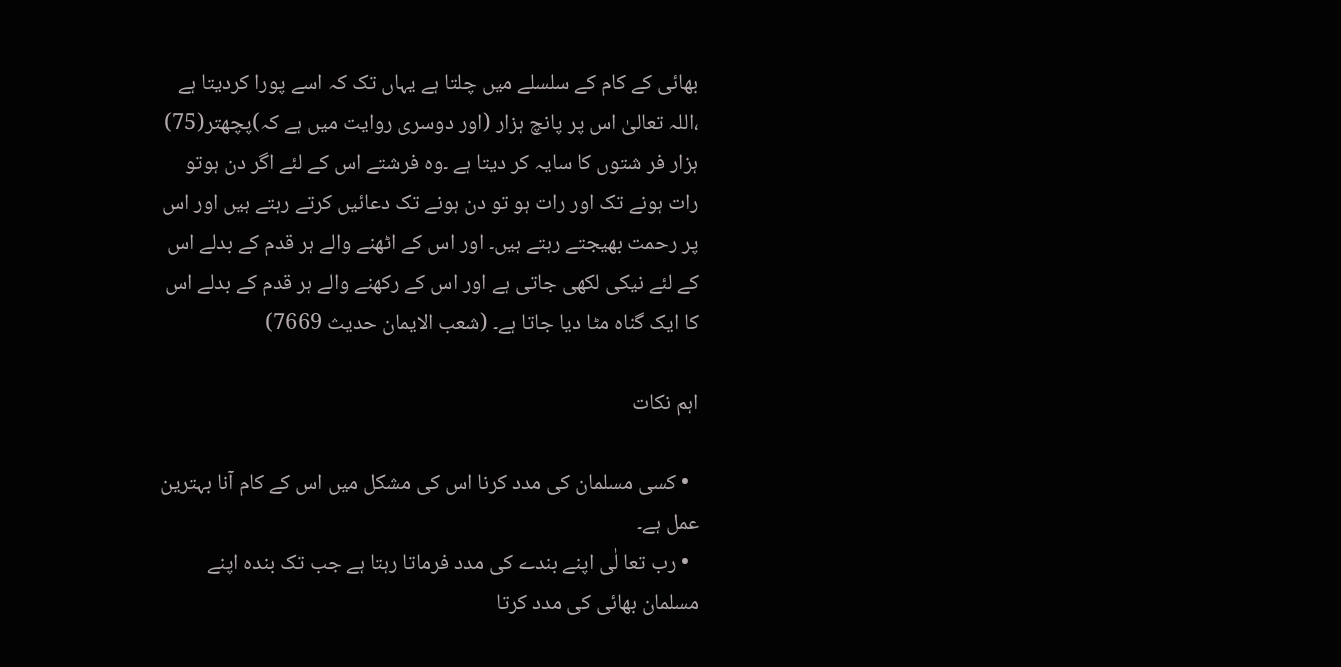بھائی کے کام کے سلسلے میں چلتا ہے یہاں تک کہ اسے پورا کردیتا ہے ،اللہ تعالیٰ اس پر پانچ ہزار (اور دوسری روایت میں ہے کہ)پچھتر(75) ہزار فر شتوں کا سایہ کر دیتا ہے ۔وہ فرشتے اس کے لئے اگر دن ہوتو رات ہونے تک اور رات ہو تو دن ہونے تک دعائیں کرتے رہتے ہیں اور اس پر رحمت بھیجتے رہتے ہیں۔ اور اس کے اٹھنے والے ہر قدم کے بدلے اس کے لئے نیکی لکھی جاتی ہے اور اس کے رکھنے والے ہر قدم کے بدلے اس کا ایک گناہ مٹا دیا جاتا ہے۔ (شعب الایمان حدیث 7669)

اہم نکات

  • کسی مسلمان کی مدد کرنا اس کی مشکل میں اس کے کام آنا بہترین عمل ہے۔
  • رب تعا لٰی اپنے بندے کی مدد فرماتا رہتا ہے جب تک بندہ اپنے مسلمان بھائی کی مدد کرتا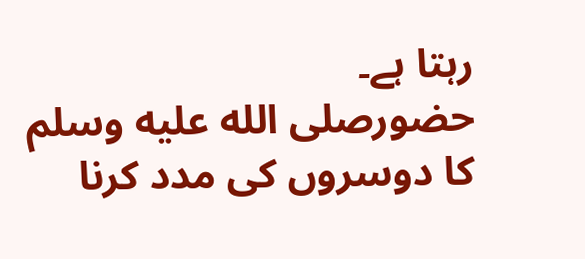رہتا ہے۔
حضورصلى الله عليه وسلم کا دوسروں کی مدد کرنا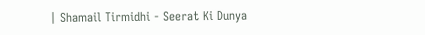| Shamail Tirmidhi - Seerat Ki Dunya